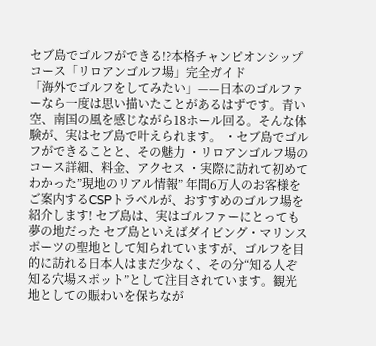セブ島でゴルフができる!?本格チャンピオンシップコース「リロアンゴルフ場」完全ガイド
「海外でゴルフをしてみたい」——日本のゴルファーなら一度は思い描いたことがあるはずです。青い空、南国の風を感じながら18ホール回る。そんな体験が、実はセブ島で叶えられます。 ・セブ島でゴルフができることと、その魅力 ・リロアンゴルフ場のコース詳細、料金、アクセス ・実際に訪れて初めてわかった”現地のリアル情報” 年間6万人のお客様をご案内するCSPトラベルが、おすすめのゴルフ場を紹介します! セブ島は、実はゴルファーにとっても夢の地だった セブ島といえばダイビング・マリンスポーツの聖地として知られていますが、ゴルフを目的に訪れる日本人はまだ少なく、その分“知る人ぞ知る穴場スポット”として注目されています。観光地としての賑わいを保ちなが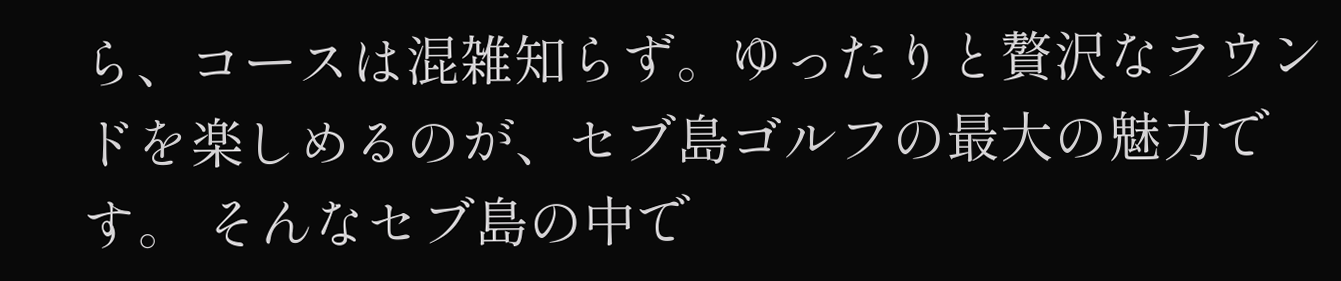ら、コースは混雑知らず。ゆったりと贅沢なラウンドを楽しめるのが、セブ島ゴルフの最大の魅力です。 そんなセブ島の中で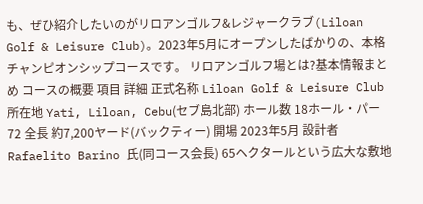も、ぜひ紹介したいのがリロアンゴルフ&レジャークラブ(Liloan Golf & Leisure Club)。2023年5月にオープンしたばかりの、本格チャンピオンシップコースです。 リロアンゴルフ場とは?基本情報まとめ コースの概要 項目 詳細 正式名称 Liloan Golf & Leisure Club 所在地 Yati, Liloan, Cebu(セブ島北部) ホール数 18ホール・パー72 全長 約7,200ヤード(バックティー) 開場 2023年5月 設計者 Rafaelito Barino 氏(同コース会長) 65ヘクタールという広大な敷地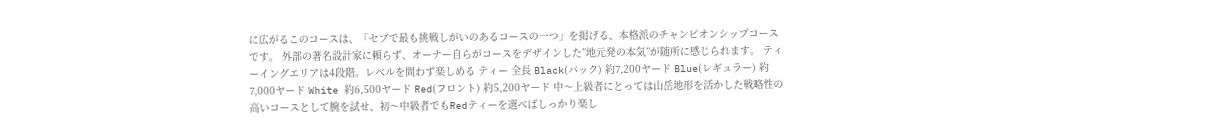に広がるこのコースは、「セブで最も挑戦しがいのあるコースの一つ」を掲げる、本格派のチャンピオンシップコースです。 外部の著名設計家に頼らず、オーナー自らがコースをデザインした”地元発の本気”が随所に感じられます。 ティーイングエリアは4段階。レベルを問わず楽しめる ティー 全長 Black(バック) 約7,200ヤード Blue(レギュラー) 約7,000ヤード White 約6,500ヤード Red(フロント) 約5,200ヤード 中〜上級者にとっては山岳地形を活かした戦略性の高いコースとして腕を試せ、初〜中級者でもRedティーを選べばしっかり楽し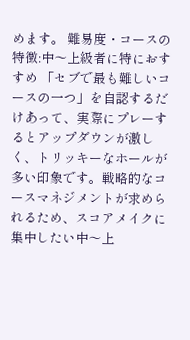めます。 難易度・コースの特徴:中〜上級者に特におすすめ 「セブで最も難しいコースの一つ」を自認するだけあって、実際にプレーするとアップダウンが激しく、トリッキーなホールが多い印象です。戦略的なコースマネジメントが求められるため、スコアメイクに集中したい中〜上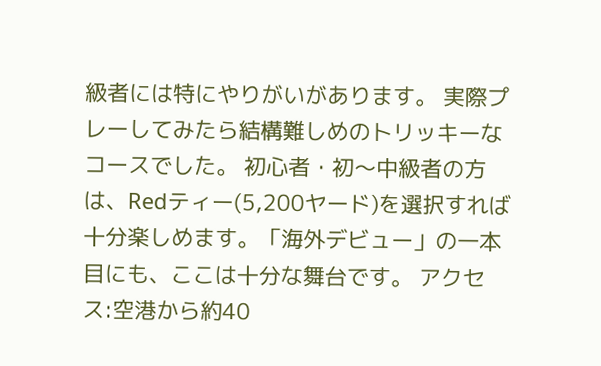級者には特にやりがいがあります。 実際プレーしてみたら結構難しめのトリッキーなコースでした。 初心者・初〜中級者の方は、Redティー(5,200ヤード)を選択すれば十分楽しめます。「海外デビュー」の一本目にも、ここは十分な舞台です。 アクセス:空港から約40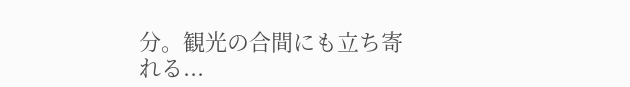分。観光の合間にも立ち寄れる...